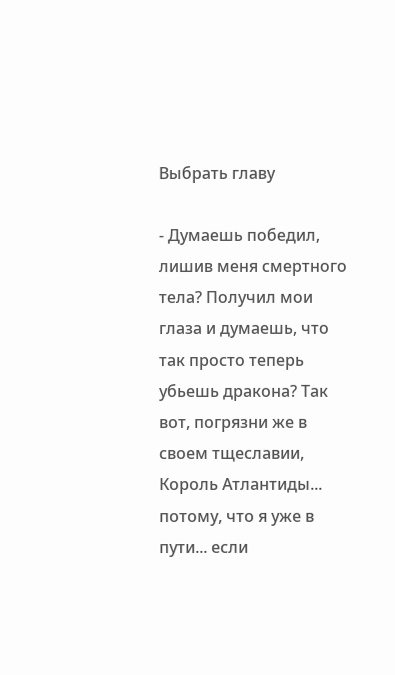Выбрать главу

- Думаешь победил, лишив меня смертного тела? Получил мои глаза и думаешь, что так просто теперь убьешь дракона? Так вот, погрязни же в своем тщеславии, Король Атлантиды... потому, что я уже в пути... если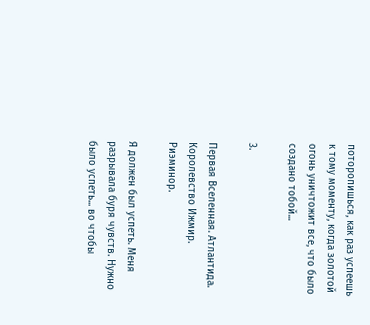поторопишься, как раз успеешь к тому моменту, когда золотой огонь уничтожит все, что было создано тобой...

3.

Первая Вселенная. Атлантида. Королевство Ижмир. Риэминор.

Я должен был успеть. Меня разрывала буря чувств. Нужно было успеть... во чтобы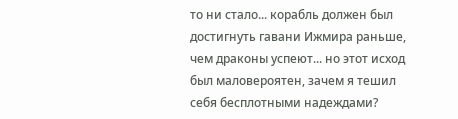то ни стало... корабль должен был достигнуть гавани Ижмира раньше, чем драконы успеют... но этот исход был маловероятен, зачем я тешил себя бесплотными надеждами?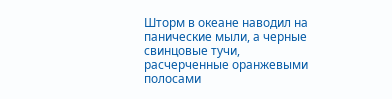Шторм в океане наводил на панические мыли, а черные свинцовые тучи, расчерченные оранжевыми полосами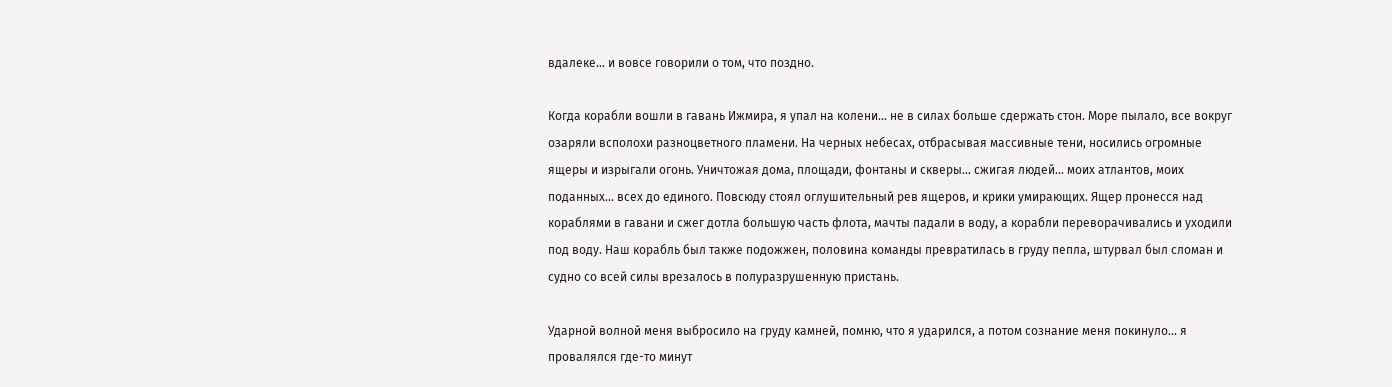вдалеке... и вовсе говорили о том, что поздно.

Когда корабли вошли в гавань Ижмира, я упал на колени... не в силах больше сдержать стон. Море пылало, все вокруг озаряли всполохи разноцветного пламени. На черных небесах, отбрасывая массивные тени, носились огромные ящеры и изрыгали огонь. Уничтожая дома, площади, фонтаны и скверы... сжигая людей... моих атлантов, моих поданных... всех до единого. Повсюду стоял оглушительный рев ящеров, и крики умирающих. Ящер пронесся над кораблями в гавани и сжег дотла большую часть флота, мачты падали в воду, а корабли переворачивались и уходили под воду. Наш корабль был также подожжен, половина команды превратилась в груду пепла, штурвал был сломан и судно со всей силы врезалось в полуразрушенную пристань.

Ударной волной меня выбросило на груду камней, помню, что я ударился, а потом сознание меня покинуло... я провалялся где-то минут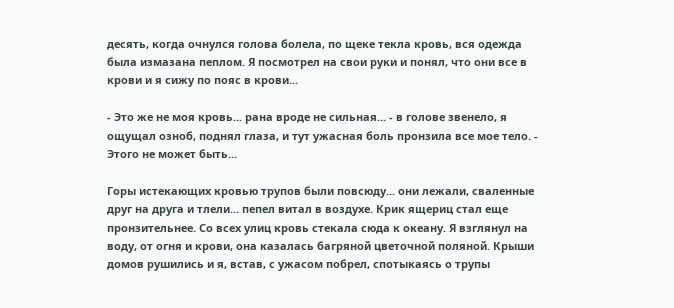десять, когда очнулся голова болела, по щеке текла кровь, вся одежда была измазана пеплом. Я посмотрел на свои руки и понял, что они все в крови и я сижу по пояс в крови...

- Это же не моя кровь... рана вроде не сильная... - в голове звенело, я ощущал озноб, поднял глаза, и тут ужасная боль пронзила все мое тело. - Этого не может быть...

Горы истекающих кровью трупов были повсюду... они лежали, сваленные друг на друга и тлели... пепел витал в воздухе. Крик ящериц стал еще пронзительнее. Со всех улиц кровь стекала сюда к океану. Я взглянул на воду, от огня и крови, она казалась багряной цветочной поляной. Крыши домов рушились и я, встав, с ужасом побрел, спотыкаясь о трупы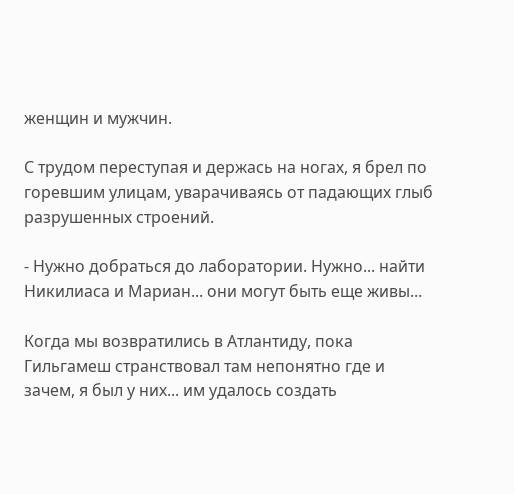женщин и мужчин.

С трудом переступая и держась на ногах, я брел по горевшим улицам, уварачиваясь от падающих глыб разрушенных строений.

- Нужно добраться до лаборатории. Нужно... найти Никилиаса и Мариан... они могут быть еще живы...

Когда мы возвратились в Атлантиду, пока Гильгамеш странствовал там непонятно где и зачем, я был у них... им удалось создать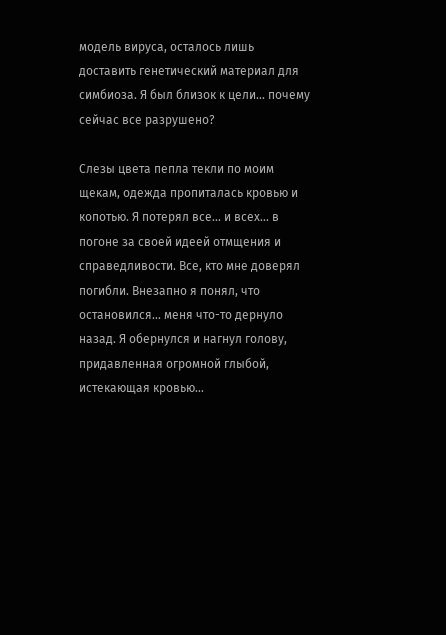модель вируса, осталось лишь доставить генетический материал для симбиоза. Я был близок к цели... почему сейчас все разрушено?

Слезы цвета пепла текли по моим щекам, одежда пропиталась кровью и копотью. Я потерял все... и всех... в погоне за своей идеей отмщения и справедливости. Все, кто мне доверял погибли. Внезапно я понял, что остановился... меня что-то дернуло назад. Я обернулся и нагнул голову, придавленная огромной глыбой, истекающая кровью...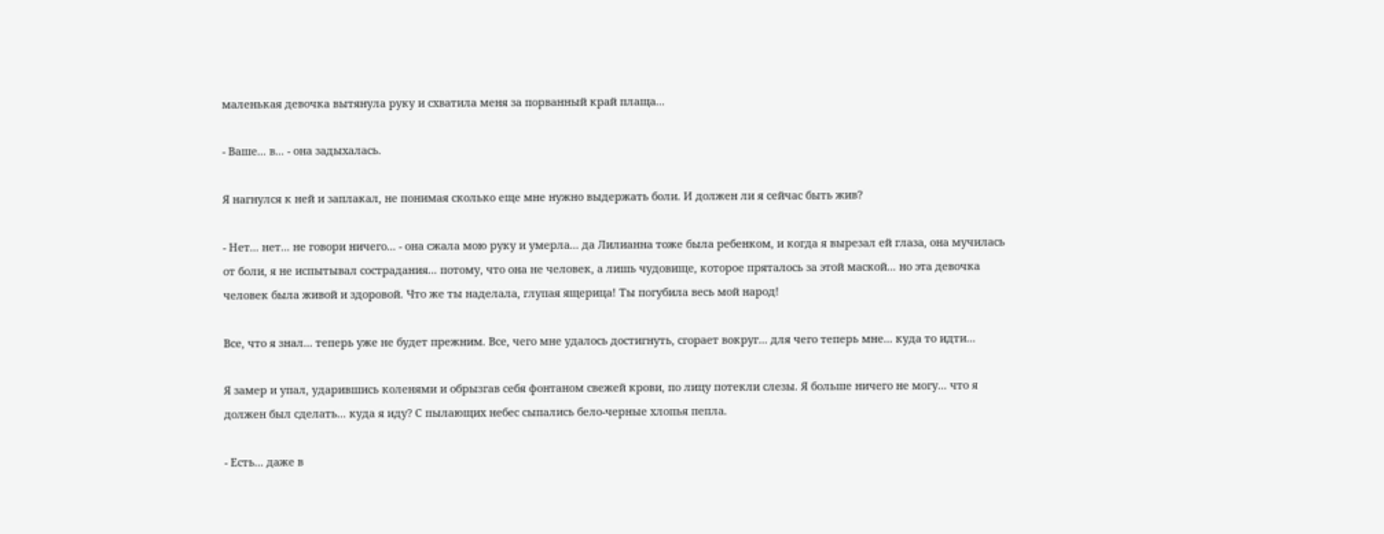маленькая девочка вытянула руку и схватила меня за порванный край плаща...

- Ваше... в... - она задыхалась.

Я нагнулся к ней и заплакал, не понимая сколько еще мне нужно выдержать боли. И должен ли я сейчас быть жив?

- Нет... нет... не говори ничего... - она сжала мою руку и умерла... да Лилианна тоже была ребенком, и когда я вырезал ей глаза, она мучилась от боли, я не испытывал сострадания... потому, что она не человек, а лишь чудовище, которое пряталось за этой маской... но эта девочка человек была живой и здоровой. Что же ты наделала, глупая ящерица! Ты погубила весь мой народ!

Все, что я знал... теперь уже не будет прежним. Все, чего мне удалось достигнуть, сгорает вокруг... для чего теперь мне... куда то идти...

Я замер и упал, ударившись коленями и обрызгав себя фонтаном свежей крови, по лицу потекли слезы. Я больше ничего не могу... что я должен был сделать... куда я иду? С пылающих небес сыпались бело-черные хлопья пепла.

- Есть... даже в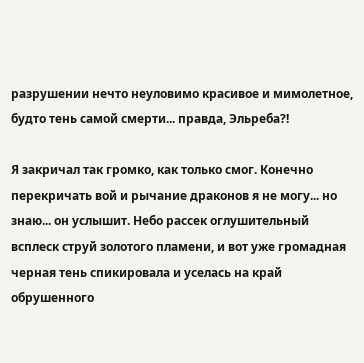разрушении нечто неуловимо красивое и мимолетное, будто тень самой смерти... правда, Эльреба?!

Я закричал так громко, как только смог. Конечно перекричать вой и рычание драконов я не могу... но знаю... он услышит. Небо рассек оглушительный всплеск струй золотого пламени, и вот уже громадная черная тень спикировала и уселась на край обрушенного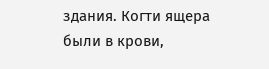здания. Когти ящера были в крови,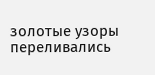золотые узоры переливались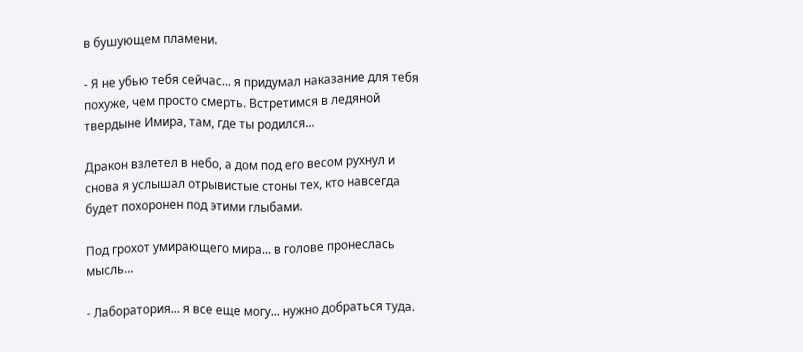в бушующем пламени.

- Я не убью тебя сейчас... я придумал наказание для тебя похуже, чем просто смерть. Встретимся в ледяной твердыне Имира, там, где ты родился...

Дракон взлетел в небо, а дом под его весом рухнул и снова я услышал отрывистые стоны тех, кто навсегда будет похоронен под этими глыбами.

Под грохот умирающего мира... в голове пронеслась мысль...

- Лаборатория... я все еще могу... нужно добраться туда.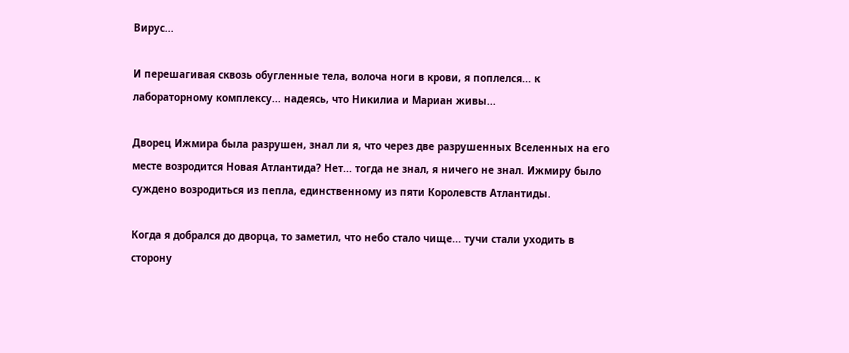Вирус...

И перешагивая сквозь обугленные тела, волоча ноги в крови, я поплелся... к лабораторному комплексу... надеясь, что Никилиа и Мариан живы...

Дворец Ижмира была разрушен, знал ли я, что через две разрушенных Вселенных на его месте возродится Новая Атлантида? Нет... тогда не знал, я ничего не знал. Ижмиру было суждено возродиться из пепла, единственному из пяти Королевств Атлантиды.

Когда я добрался до дворца, то заметил, что небо стало чище... тучи стали уходить в сторону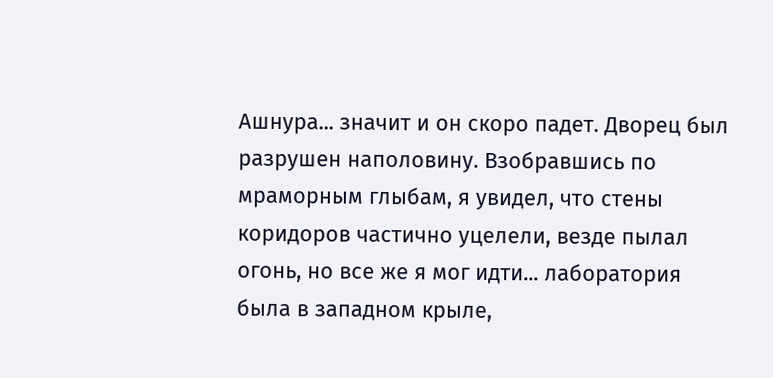Ашнура... значит и он скоро падет. Дворец был разрушен наполовину. Взобравшись по мраморным глыбам, я увидел, что стены коридоров частично уцелели, везде пылал огонь, но все же я мог идти... лаборатория была в западном крыле,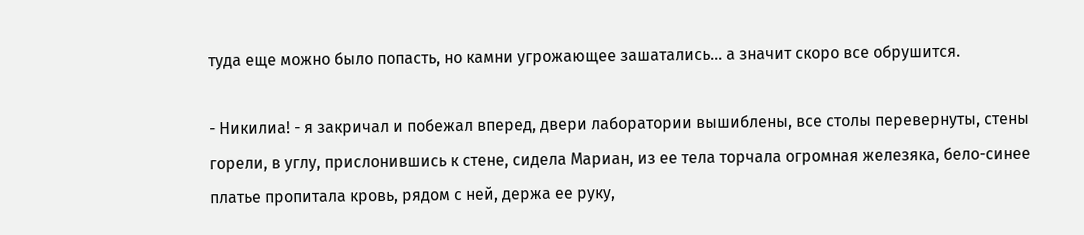туда еще можно было попасть, но камни угрожающее зашатались... а значит скоро все обрушится.

- Никилиа! - я закричал и побежал вперед, двери лаборатории вышиблены, все столы перевернуты, стены горели, в углу, прислонившись к стене, сидела Мариан, из ее тела торчала огромная железяка, бело-синее платье пропитала кровь, рядом с ней, держа ее руку,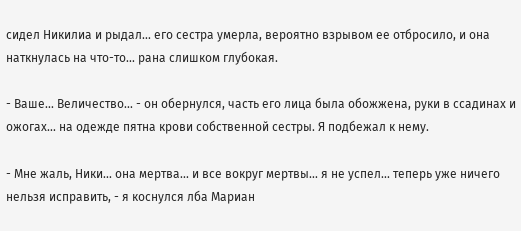сидел Никилиа и рыдал... его сестра умерла, вероятно взрывом ее отбросило, и она наткнулась на что-то... рана слишком глубокая.

- Ваше... Величество... - он обернулся, часть его лица была обожжена, руки в ссадинах и ожогах... на одежде пятна крови собственной сестры. Я подбежал к нему.

- Мне жаль, Ники... она мертва... и все вокруг мертвы... я не успел... теперь уже ничего нельзя исправить, - я коснулся лба Мариан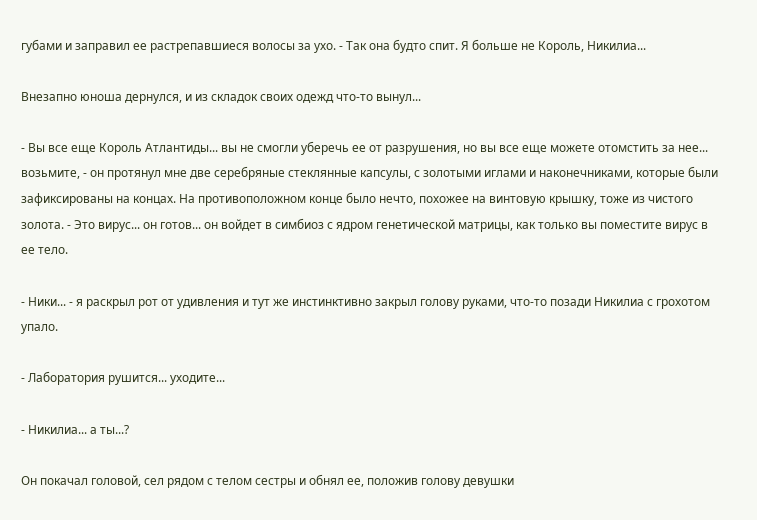губами и заправил ее растрепавшиеся волосы за ухо. - Так она будто спит. Я больше не Король, Никилиа...

Внезапно юноша дернулся, и из складок своих одежд что-то вынул...

- Вы все еще Король Атлантиды... вы не смогли уберечь ее от разрушения, но вы все еще можете отомстить за нее... возьмите, - он протянул мне две серебряные стеклянные капсулы, с золотыми иглами и наконечниками, которые были зафиксированы на концах. На противоположном конце было нечто, похожее на винтовую крышку, тоже из чистого золота. - Это вирус... он готов... он войдет в симбиоз с ядром генетической матрицы, как только вы поместите вирус в ее тело.

- Ники... - я раскрыл рот от удивления и тут же инстинктивно закрыл голову руками, что-то позади Никилиа с грохотом упало.

- Лаборатория рушится... уходите...

- Никилиа... а ты...?

Он покачал головой, сел рядом с телом сестры и обнял ее, положив голову девушки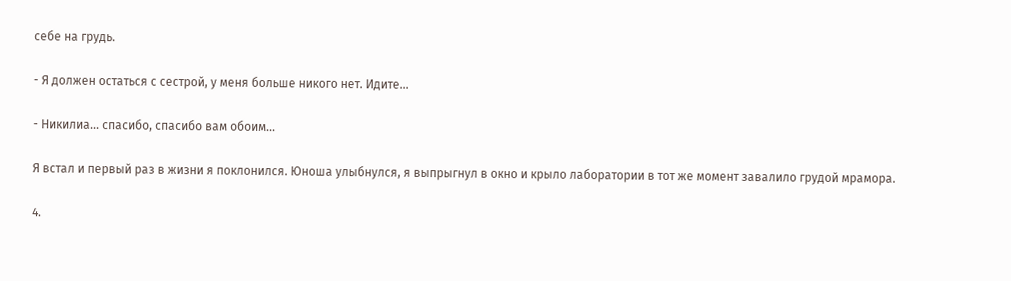себе на грудь.

- Я должен остаться с сестрой, у меня больше никого нет. Идите...

- Никилиа... спасибо, спасибо вам обоим...

Я встал и первый раз в жизни я поклонился. Юноша улыбнулся, я выпрыгнул в окно и крыло лаборатории в тот же момент завалило грудой мрамора.

4.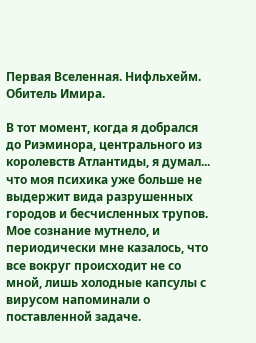Первая Вселенная. Нифльхейм. Обитель Имира.

В тот момент, когда я добрался до Риэминора, центрального из королевств Атлантиды, я думал... что моя психика уже больше не выдержит вида разрушенных городов и бесчисленных трупов. Мое сознание мутнело, и периодически мне казалось, что все вокруг происходит не со мной, лишь холодные капсулы с вирусом напоминали о поставленной задаче.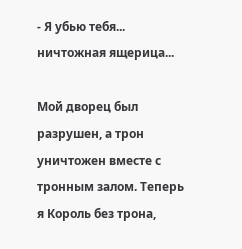- Я убью тебя... ничтожная ящерица...

Мой дворец был разрушен, а трон уничтожен вместе с тронным залом. Теперь я Король без трона,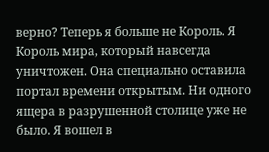верно? Теперь я больше не Король. Я Король мира, который навсегда уничтожен. Она специально оставила портал времени открытым. Ни одного ящера в разрушенной столице уже не было. Я вошел в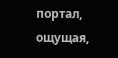портал, ощущая,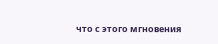что с этого мгновения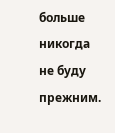больше никогда не буду прежним.